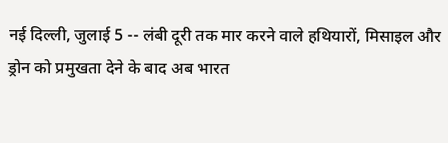नई दिल्ली, जुलाई 5 -- लंबी दूरी तक मार करने वाले हथियारों, मिसाइल और ड्रोन को प्रमुखता देने के बाद अब भारत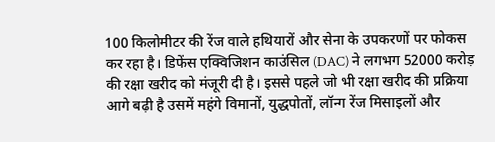100 किलोमीटर की रेंज वाले हथियारों और सेना के उपकरणों पर फोकस कर रहा है। डिफेंस एक्विजिशन काउंसिल (DAC) ने लगभग 52000 करोड़ की रक्षा खरीद को मंजूरी दी है। इससे पहले जो भी रक्षा खरीद की प्रक्रिया आगे बढ़ी है उसमें महंगे विमानों, युद्धपोतों, लॉन्ग रेंज मिसाइलों और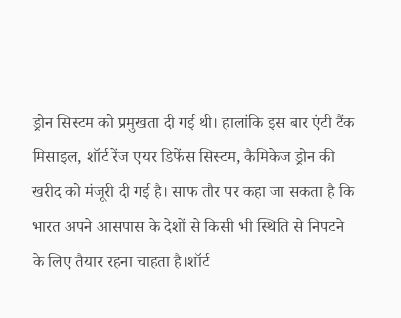ड्रोन सिस्टम को प्रमुखता दी गई थी। हालांकि इस बार एंटी टैंक मिसाइल, शॉर्ट रेंज एयर डिफेंस सिस्टम, कैमिकेज ड्रोन की खरीद को मंजूरी दी गई है। साफ तौर पर कहा जा सकता है कि भारत अपने आसपास के देशों से किसी भी स्थिति से निपटने के लिए तैयार रहना चाहता है।शॉर्ट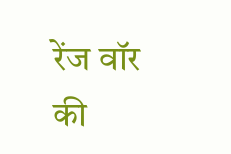रेंज वॉर की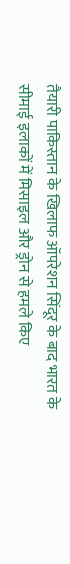तैयारी पाकिस्तान के खिलाफ ऑपरेशन सिंदूर के बाद भारत के सीमाई इलाकों में मिसाइल और ड्रोन से हमले किए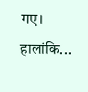गए। हालांकि...